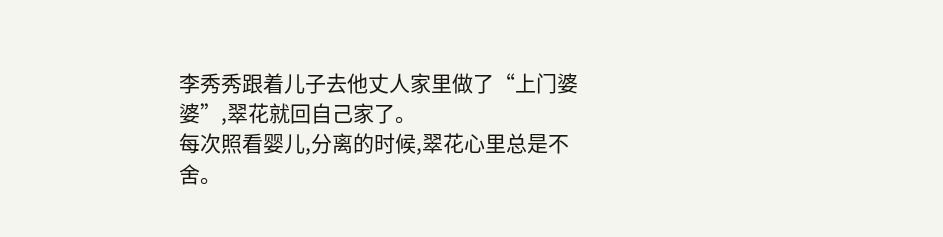李秀秀跟着儿子去他丈人家里做了“上门婆婆”,翠花就回自己家了。
每次照看婴儿,分离的时候,翠花心里总是不舍。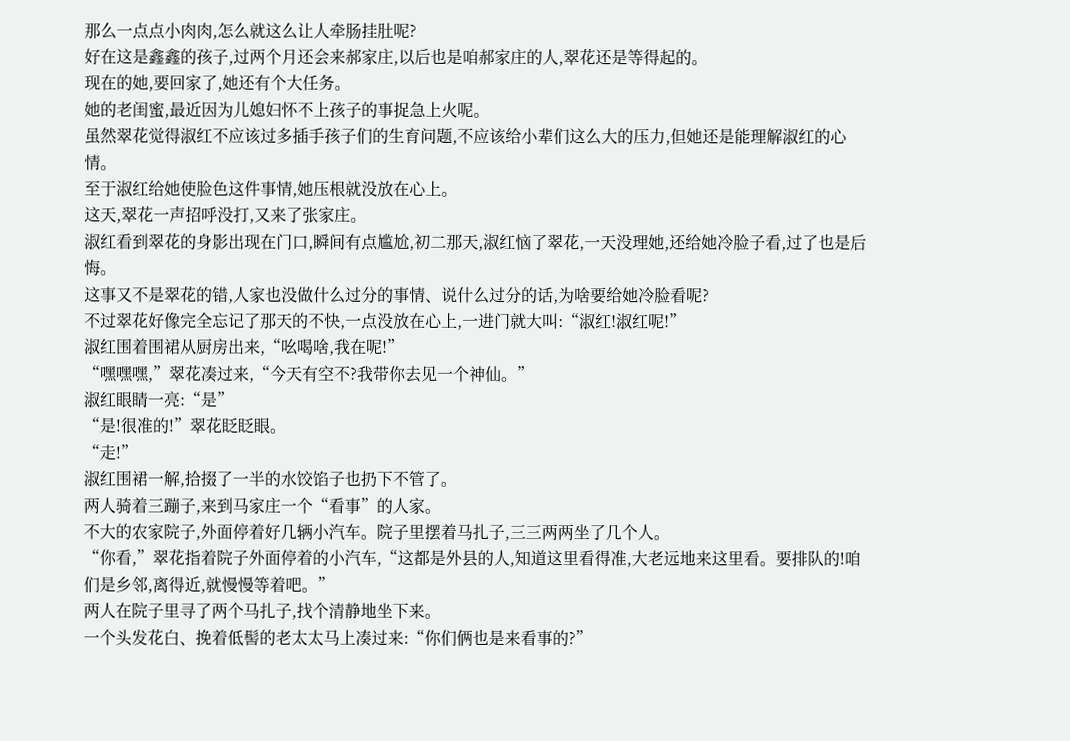那么一点点小肉肉,怎么就这么让人牵肠挂肚呢?
好在这是鑫鑫的孩子,过两个月还会来郝家庄,以后也是咱郝家庄的人,翠花还是等得起的。
现在的她,要回家了,她还有个大任务。
她的老闺蜜,最近因为儿媳妇怀不上孩子的事捉急上火呢。
虽然翠花觉得淑红不应该过多插手孩子们的生育问题,不应该给小辈们这么大的压力,但她还是能理解淑红的心情。
至于淑红给她使脸色这件事情,她压根就没放在心上。
这天,翠花一声招呼没打,又来了张家庄。
淑红看到翠花的身影出现在门口,瞬间有点尴尬,初二那天,淑红恼了翠花,一天没理她,还给她冷脸子看,过了也是后悔。
这事又不是翠花的错,人家也没做什么过分的事情、说什么过分的话,为啥要给她冷脸看呢?
不过翠花好像完全忘记了那天的不快,一点没放在心上,一进门就大叫:“淑红!淑红呢!”
淑红围着围裙从厨房出来,“吆喝啥,我在呢!”
“嘿嘿嘿,”翠花凑过来,“今天有空不?我带你去见一个神仙。”
淑红眼睛一亮:“是”
“是!很准的!”翠花眨眨眼。
“走!”
淑红围裙一解,拾掇了一半的水饺馅子也扔下不管了。
两人骑着三蹦子,来到马家庄一个“看事”的人家。
不大的农家院子,外面停着好几辆小汽车。院子里摆着马扎子,三三两两坐了几个人。
“你看,”翠花指着院子外面停着的小汽车,“这都是外县的人,知道这里看得准,大老远地来这里看。要排队的!咱们是乡邻,离得近,就慢慢等着吧。”
两人在院子里寻了两个马扎子,找个清静地坐下来。
一个头发花白、挽着低髻的老太太马上凑过来:“你们俩也是来看事的?”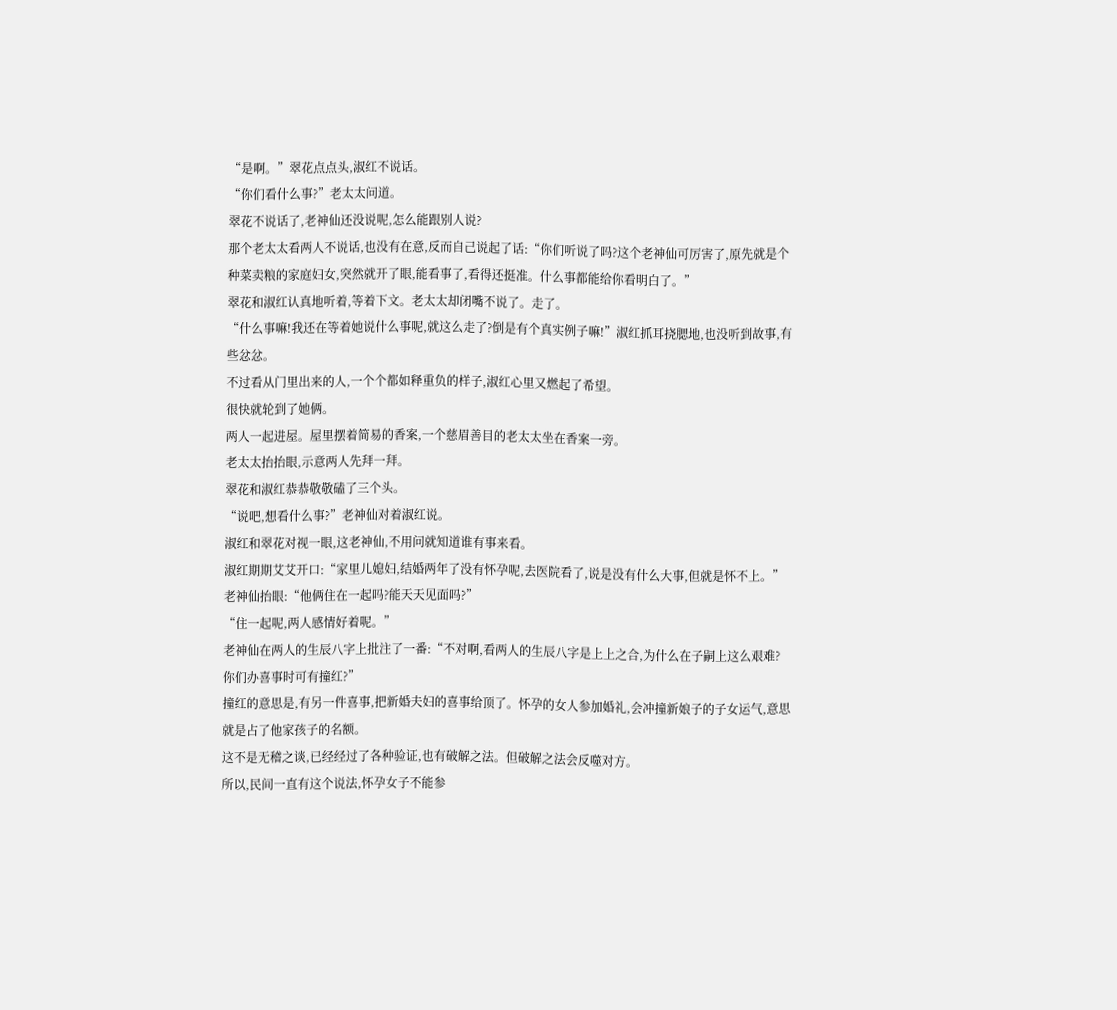“是啊。”翠花点点头,淑红不说话。
“你们看什么事?”老太太问道。
翠花不说话了,老神仙还没说呢,怎么能跟别人说?
那个老太太看两人不说话,也没有在意,反而自己说起了话:“你们听说了吗?这个老神仙可厉害了,原先就是个种菜卖粮的家庭妇女,突然就开了眼,能看事了,看得还挺准。什么事都能给你看明白了。”
翠花和淑红认真地听着,等着下文。老太太却闭嘴不说了。走了。
“什么事嘛!我还在等着她说什么事呢,就这么走了?倒是有个真实例子嘛!”淑红抓耳挠腮地,也没听到故事,有些忿忿。
不过看从门里出来的人,一个个都如释重负的样子,淑红心里又燃起了希望。
很快就轮到了她俩。
两人一起进屋。屋里摆着简易的香案,一个慈眉善目的老太太坐在香案一旁。
老太太抬抬眼,示意两人先拜一拜。
翠花和淑红恭恭敬敬磕了三个头。
“说吧,想看什么事?”老神仙对着淑红说。
淑红和翠花对视一眼,这老神仙,不用问就知道谁有事来看。
淑红期期艾艾开口:“家里儿媳妇,结婚两年了没有怀孕呢,去医院看了,说是没有什么大事,但就是怀不上。”
老神仙抬眼:“他俩住在一起吗?能天天见面吗?”
“住一起呢,两人感情好着呢。”
老神仙在两人的生辰八字上批注了一番:“不对啊,看两人的生辰八字是上上之合,为什么在子嗣上这么艰难?你们办喜事时可有撞红?”
撞红的意思是,有另一件喜事,把新婚夫妇的喜事给顶了。怀孕的女人参加婚礼,会冲撞新娘子的子女运气,意思就是占了他家孩子的名额。
这不是无稽之谈,已经经过了各种验证,也有破解之法。但破解之法会反噬对方。
所以,民间一直有这个说法,怀孕女子不能参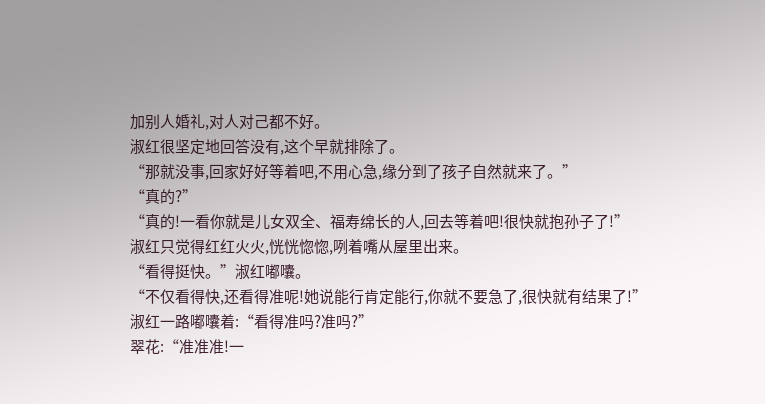加别人婚礼,对人对己都不好。
淑红很坚定地回答没有,这个早就排除了。
“那就没事,回家好好等着吧,不用心急,缘分到了孩子自然就来了。”
“真的?”
“真的!一看你就是儿女双全、福寿绵长的人,回去等着吧!很快就抱孙子了!”
淑红只觉得红红火火,恍恍惚惚,咧着嘴从屋里出来。
“看得挺快。”淑红嘟囔。
“不仅看得快,还看得准呢!她说能行肯定能行,你就不要急了,很快就有结果了!”
淑红一路嘟囔着:“看得准吗?准吗?”
翠花:“准准准!一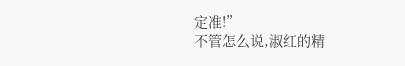定准!”
不管怎么说,淑红的精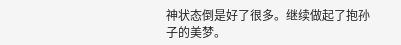神状态倒是好了很多。继续做起了抱孙子的美梦。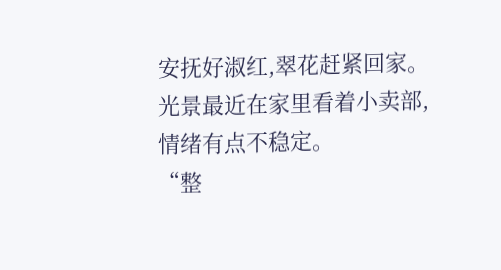安抚好淑红,翠花赶紧回家。
光景最近在家里看着小卖部,情绪有点不稳定。
“整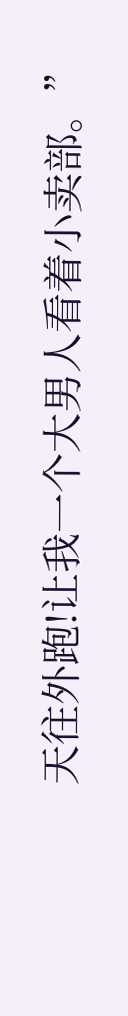天往外跑!让我一个大男人看着小卖部。”